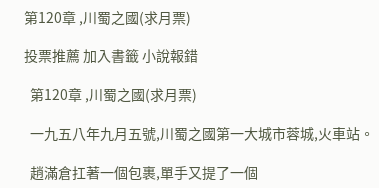第120章 ,川蜀之國(求月票)

投票推薦 加入書籤 小說報錯

  第120章 ,川蜀之國(求月票)

  一九五八年九月五號,川蜀之國第一大城市蓉城,火車站。

  趙滿倉扛著一個包裹,單手又提了一個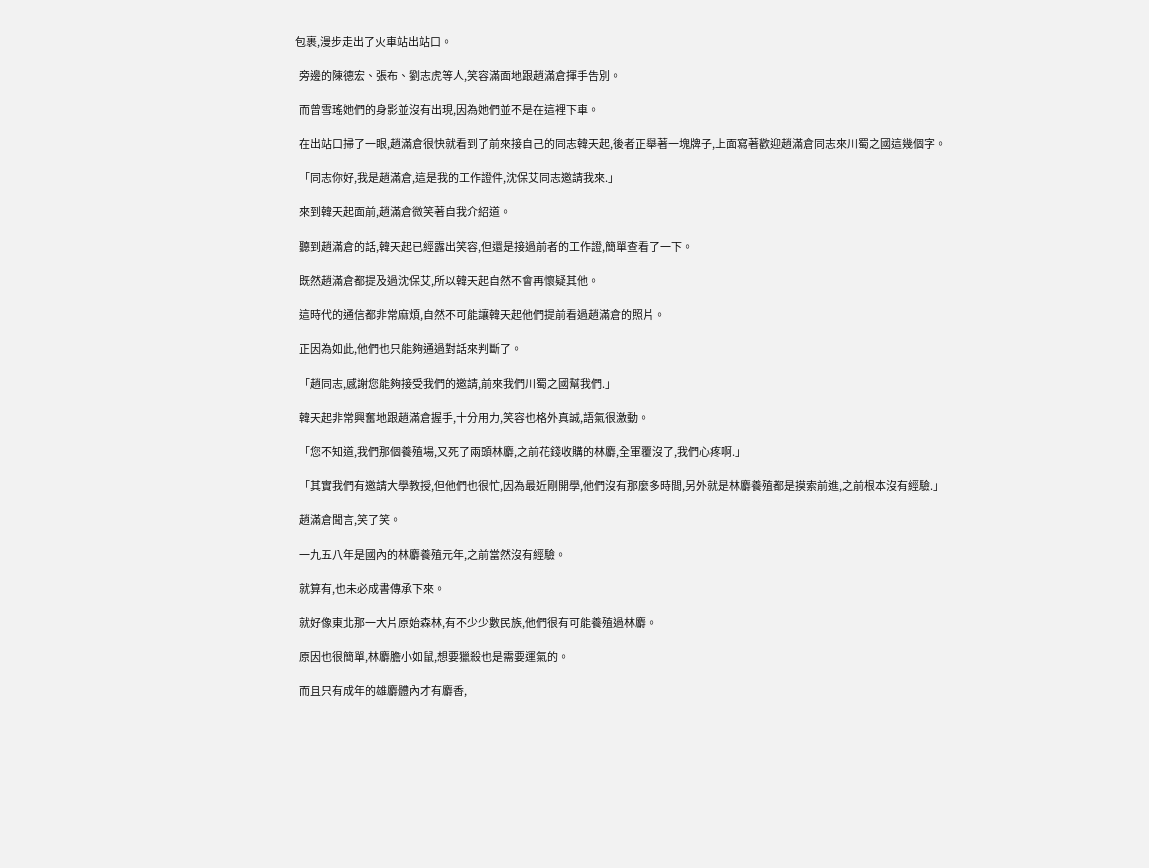包裹,漫步走出了火車站出站口。

  旁邊的陳德宏、張布、劉志虎等人,笑容滿面地跟趙滿倉揮手告別。

  而曾雪瑤她們的身影並沒有出現,因為她們並不是在這裡下車。

  在出站口掃了一眼,趙滿倉很快就看到了前來接自己的同志韓天起,後者正舉著一塊牌子,上面寫著歡迎趙滿倉同志來川蜀之國這幾個字。

  「同志你好,我是趙滿倉,這是我的工作證件,沈保艾同志邀請我來.」

  來到韓天起面前,趙滿倉微笑著自我介紹道。

  聽到趙滿倉的話,韓天起已經露出笑容,但還是接過前者的工作證,簡單查看了一下。

  既然趙滿倉都提及過沈保艾,所以韓天起自然不會再懷疑其他。

  這時代的通信都非常麻煩,自然不可能讓韓天起他們提前看過趙滿倉的照片。

  正因為如此,他們也只能夠通過對話來判斷了。

  「趙同志,感謝您能夠接受我們的邀請,前來我們川蜀之國幫我們.」

  韓天起非常興奮地跟趙滿倉握手,十分用力,笑容也格外真誠,語氣很激動。

  「您不知道,我們那個養殖場,又死了兩頭林麝,之前花錢收購的林麝,全軍覆沒了,我們心疼啊.」

  「其實我們有邀請大學教授,但他們也很忙,因為最近剛開學,他們沒有那麼多時間,另外就是林麝養殖都是摸索前進,之前根本沒有經驗.」

  趙滿倉聞言,笑了笑。

  一九五八年是國內的林麝養殖元年,之前當然沒有經驗。

  就算有,也未必成書傳承下來。

  就好像東北那一大片原始森林,有不少少數民族,他們很有可能養殖過林麝。

  原因也很簡單,林麝膽小如鼠,想要獵殺也是需要運氣的。

  而且只有成年的雄麝體內才有麝香,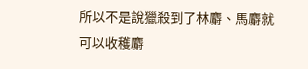所以不是說獵殺到了林麝、馬麝就可以收穫麝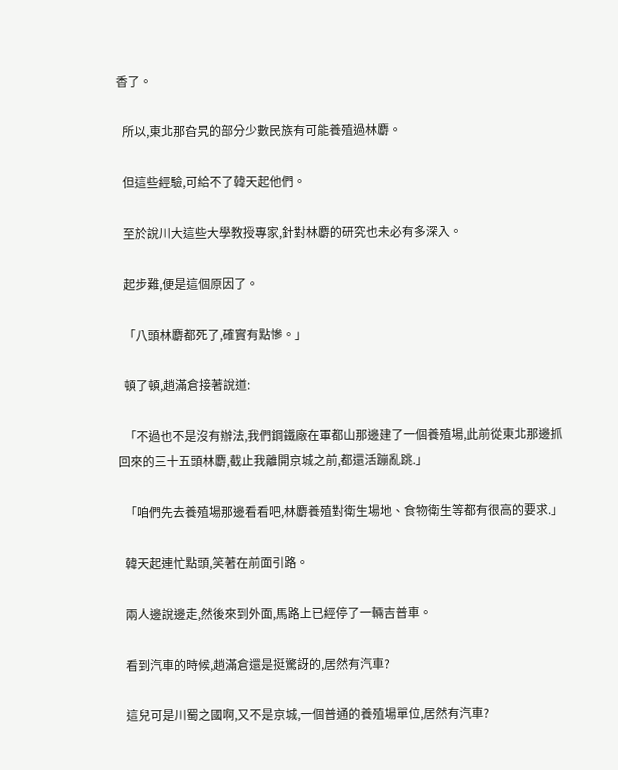香了。

  所以,東北那旮旯的部分少數民族有可能養殖過林麝。

  但這些經驗,可給不了韓天起他們。

  至於說川大這些大學教授專家,針對林麝的研究也未必有多深入。

  起步難,便是這個原因了。

  「八頭林麝都死了,確實有點慘。」

  頓了頓,趙滿倉接著說道:

  「不過也不是沒有辦法,我們鋼鐵廠在軍都山那邊建了一個養殖場,此前從東北那邊抓回來的三十五頭林麝,截止我離開京城之前,都還活蹦亂跳.」

  「咱們先去養殖場那邊看看吧,林麝養殖對衛生場地、食物衛生等都有很高的要求.」

  韓天起連忙點頭,笑著在前面引路。

  兩人邊說邊走,然後來到外面,馬路上已經停了一輛吉普車。

  看到汽車的時候,趙滿倉還是挺驚訝的,居然有汽車?

  這兒可是川蜀之國啊,又不是京城,一個普通的養殖場單位,居然有汽車?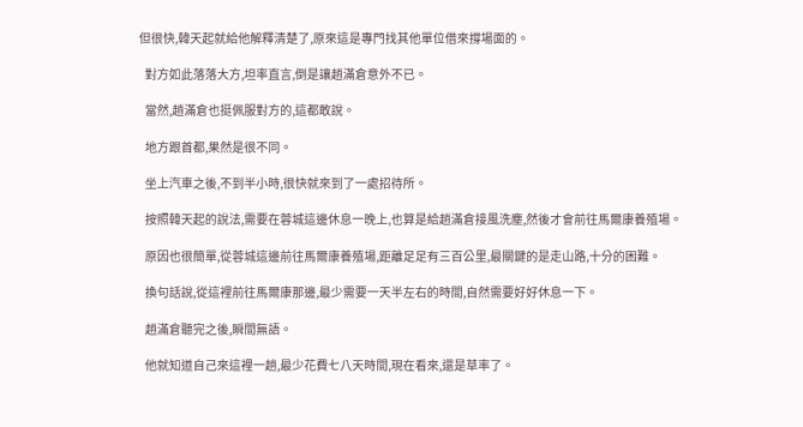但很快,韓天起就給他解釋清楚了,原來這是專門找其他單位借來撐場面的。

  對方如此落落大方,坦率直言,倒是讓趙滿倉意外不已。

  當然,趙滿倉也挺佩服對方的,這都敢說。

  地方跟首都,果然是很不同。

  坐上汽車之後,不到半小時,很快就來到了一處招待所。

  按照韓天起的說法,需要在蓉城這邊休息一晚上,也算是給趙滿倉接風洗塵,然後才會前往馬爾康養殖場。

  原因也很簡單,從蓉城這邊前往馬爾康養殖場,距離足足有三百公里,最關鍵的是走山路,十分的困難。

  換句話說,從這裡前往馬爾康那邊,最少需要一天半左右的時間,自然需要好好休息一下。

  趙滿倉聽完之後,瞬間無語。

  他就知道自己來這裡一趟,最少花費七八天時間,現在看來,還是草率了。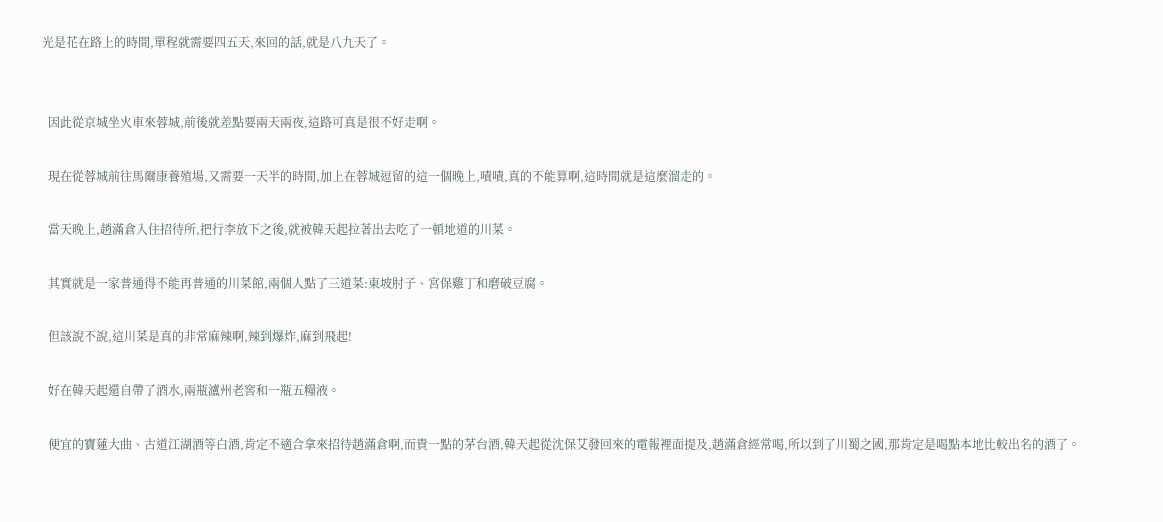光是花在路上的時間,單程就需要四五天,來回的話,就是八九天了。


  因此從京城坐火車來蓉城,前後就差點要兩天兩夜,這路可真是很不好走啊。

  現在從蓉城前往馬爾康養殖場,又需要一天半的時間,加上在蓉城逗留的這一個晚上,嘖嘖,真的不能算啊,這時間就是這麼溜走的。

  當天晚上,趙滿倉入住招待所,把行李放下之後,就被韓天起拉著出去吃了一頓地道的川菜。

  其實就是一家普通得不能再普通的川菜館,兩個人點了三道菜:東坡肘子、宮保雞丁和磨破豆腐。

  但該說不說,這川菜是真的非常麻辣啊,辣到爆炸,麻到飛起!

  好在韓天起還自帶了酒水,兩瓶瀘州老窖和一瓶五糧液。

  便宜的寶蓮大曲、古道江湖酒等白酒,肯定不適合拿來招待趙滿倉啊,而貴一點的茅台酒,韓天起從沈保艾發回來的電報裡面提及,趙滿倉經常喝,所以到了川蜀之國,那肯定是喝點本地比較出名的酒了。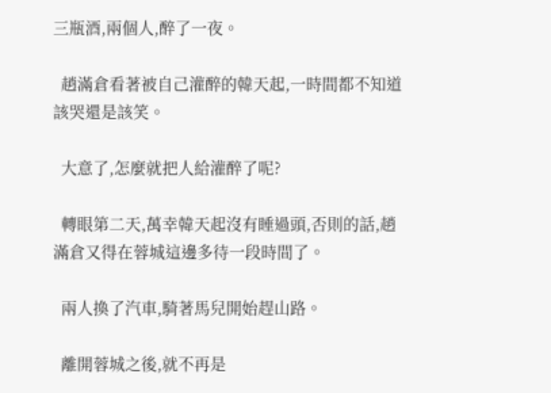三瓶酒,兩個人,醉了一夜。

  趙滿倉看著被自己灌醉的韓天起,一時間都不知道該哭還是該笑。

  大意了,怎麼就把人給灌醉了呢?

  轉眼第二天,萬幸韓天起沒有睡過頭,否則的話,趙滿倉又得在蓉城這邊多待一段時間了。

  兩人換了汽車,騎著馬兒開始趕山路。

  離開蓉城之後,就不再是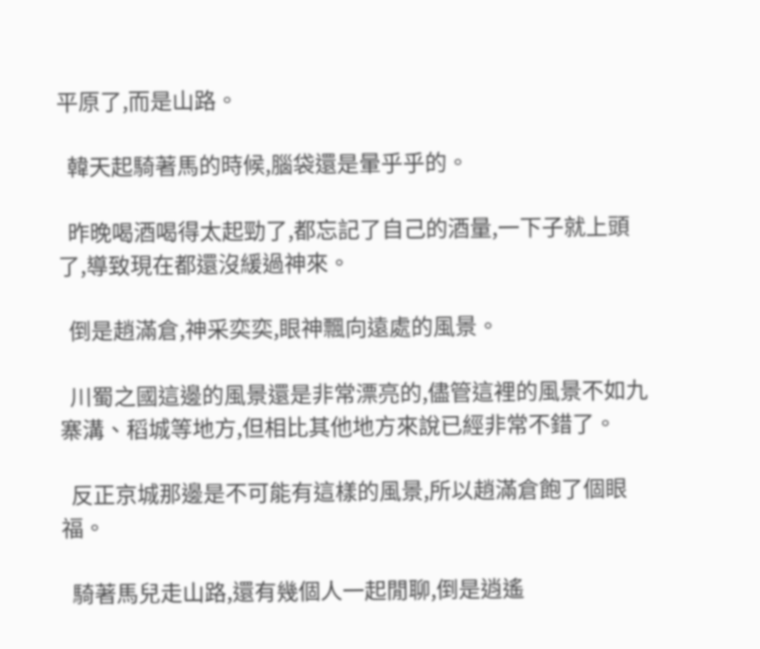平原了,而是山路。

  韓天起騎著馬的時候,腦袋還是暈乎乎的。

  昨晚喝酒喝得太起勁了,都忘記了自己的酒量,一下子就上頭了,導致現在都還沒緩過神來。

  倒是趙滿倉,神采奕奕,眼神飄向遠處的風景。

  川蜀之國這邊的風景還是非常漂亮的,儘管這裡的風景不如九寨溝、稻城等地方,但相比其他地方來說已經非常不錯了。

  反正京城那邊是不可能有這樣的風景,所以趙滿倉飽了個眼福。

  騎著馬兒走山路,還有幾個人一起閒聊,倒是逍遙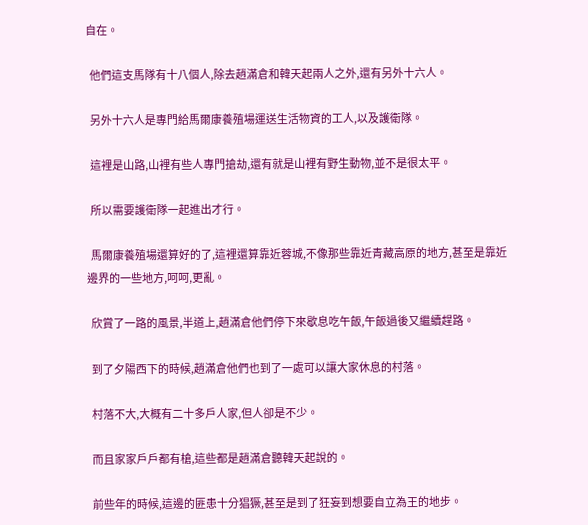自在。

  他們這支馬隊有十八個人,除去趙滿倉和韓天起兩人之外,還有另外十六人。

  另外十六人是專門給馬爾康養殖場運送生活物資的工人,以及護衛隊。

  這裡是山路,山裡有些人專門搶劫,還有就是山裡有野生動物,並不是很太平。

  所以需要護衛隊一起進出才行。

  馬爾康養殖場還算好的了,這裡還算靠近蓉城,不像那些靠近青藏高原的地方,甚至是靠近邊界的一些地方,呵呵,更亂。

  欣賞了一路的風景,半道上,趙滿倉他們停下來歇息吃午飯,午飯過後又繼續趕路。

  到了夕陽西下的時候,趙滿倉他們也到了一處可以讓大家休息的村落。

  村落不大,大概有二十多戶人家,但人卻是不少。

  而且家家戶戶都有槍,這些都是趙滿倉聽韓天起說的。

  前些年的時候,這邊的匪患十分猖獗,甚至是到了狂妄到想要自立為王的地步。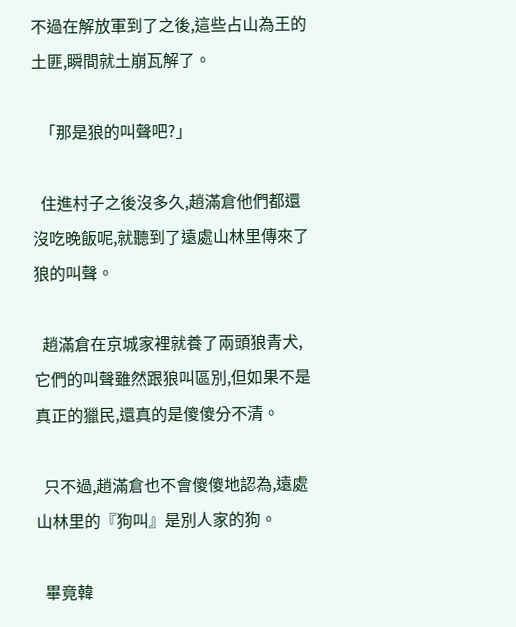不過在解放軍到了之後,這些占山為王的土匪,瞬間就土崩瓦解了。

  「那是狼的叫聲吧?」

  住進村子之後沒多久,趙滿倉他們都還沒吃晚飯呢,就聽到了遠處山林里傳來了狼的叫聲。

  趙滿倉在京城家裡就養了兩頭狼青犬,它們的叫聲雖然跟狼叫區別,但如果不是真正的獵民,還真的是傻傻分不清。

  只不過,趙滿倉也不會傻傻地認為,遠處山林里的『狗叫』是別人家的狗。

  畢竟韓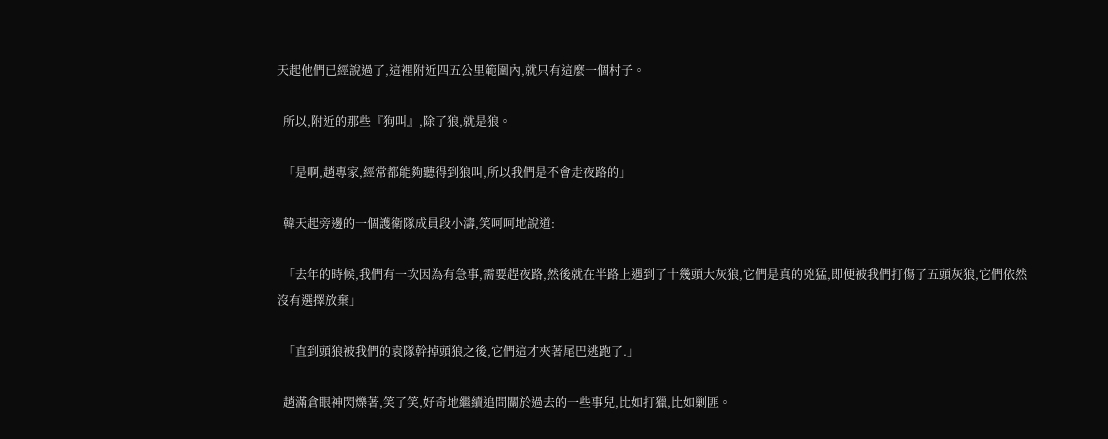天起他們已經說過了,這裡附近四五公里範圍內,就只有這麼一個村子。

  所以,附近的那些『狗叫』,除了狼,就是狼。

  「是啊,趙專家,經常都能夠聽得到狼叫,所以我們是不會走夜路的」

  韓天起旁邊的一個護衛隊成員段小濤,笑呵呵地說道:

  「去年的時候,我們有一次因為有急事,需要趕夜路,然後就在半路上遇到了十幾頭大灰狼,它們是真的兇猛,即便被我們打傷了五頭灰狼,它們依然沒有選擇放棄」

  「直到頭狼被我們的袁隊幹掉頭狼之後,它們這才夾著尾巴逃跑了.」

  趙滿倉眼神閃爍著,笑了笑,好奇地繼續追問關於過去的一些事兒,比如打獵,比如剿匪。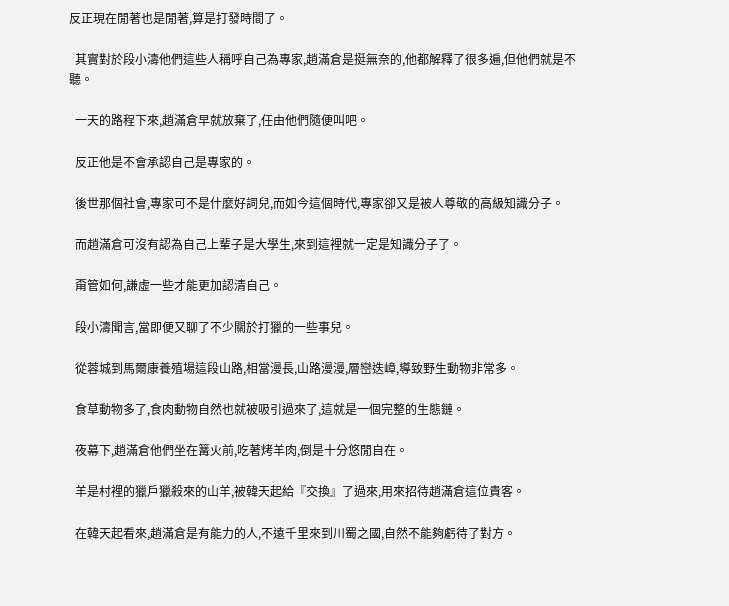反正現在閒著也是閒著,算是打發時間了。

  其實對於段小濤他們這些人稱呼自己為專家,趙滿倉是挺無奈的,他都解釋了很多遍,但他們就是不聽。

  一天的路程下來,趙滿倉早就放棄了,任由他們隨便叫吧。

  反正他是不會承認自己是專家的。

  後世那個社會,專家可不是什麼好詞兒,而如今這個時代,專家卻又是被人尊敬的高級知識分子。

  而趙滿倉可沒有認為自己上輩子是大學生,來到這裡就一定是知識分子了。

  甭管如何,謙虛一些才能更加認清自己。

  段小濤聞言,當即便又聊了不少關於打獵的一些事兒。

  從蓉城到馬爾康養殖場這段山路,相當漫長,山路漫漫,層巒迭嶂,導致野生動物非常多。

  食草動物多了,食肉動物自然也就被吸引過來了,這就是一個完整的生態鏈。

  夜幕下,趙滿倉他們坐在篝火前,吃著烤羊肉,倒是十分悠閒自在。

  羊是村裡的獵戶獵殺來的山羊,被韓天起給『交換』了過來,用來招待趙滿倉這位貴客。

  在韓天起看來,趙滿倉是有能力的人,不遠千里來到川蜀之國,自然不能夠虧待了對方。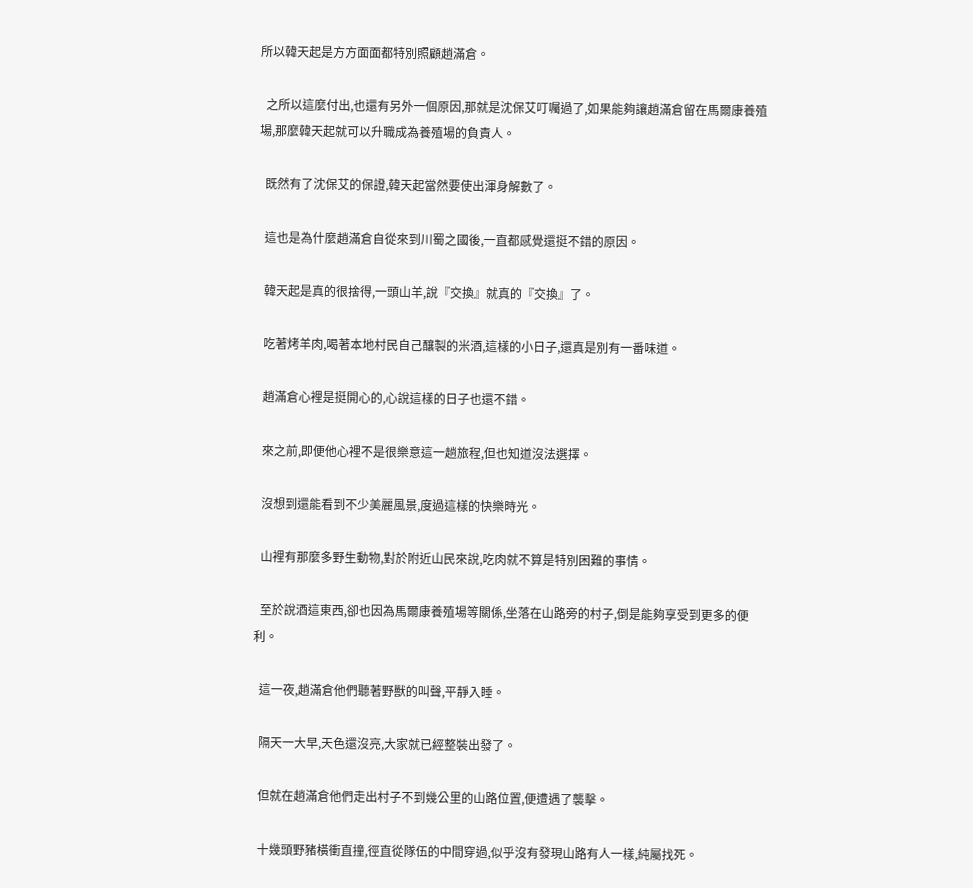所以韓天起是方方面面都特別照顧趙滿倉。

  之所以這麼付出,也還有另外一個原因,那就是沈保艾叮囑過了,如果能夠讓趙滿倉留在馬爾康養殖場,那麼韓天起就可以升職成為養殖場的負責人。

  既然有了沈保艾的保證,韓天起當然要使出渾身解數了。

  這也是為什麼趙滿倉自從來到川蜀之國後,一直都感覺還挺不錯的原因。

  韓天起是真的很捨得,一頭山羊,說『交換』就真的『交換』了。

  吃著烤羊肉,喝著本地村民自己釀製的米酒,這樣的小日子,還真是別有一番味道。

  趙滿倉心裡是挺開心的,心說這樣的日子也還不錯。

  來之前,即便他心裡不是很樂意這一趟旅程,但也知道沒法選擇。

  沒想到還能看到不少美麗風景,度過這樣的快樂時光。

  山裡有那麼多野生動物,對於附近山民來說,吃肉就不算是特別困難的事情。

  至於說酒這東西,卻也因為馬爾康養殖場等關係,坐落在山路旁的村子,倒是能夠享受到更多的便利。

  這一夜,趙滿倉他們聽著野獸的叫聲,平靜入睡。

  隔天一大早,天色還沒亮,大家就已經整裝出發了。

  但就在趙滿倉他們走出村子不到幾公里的山路位置,便遭遇了襲擊。

  十幾頭野豬橫衝直撞,徑直從隊伍的中間穿過,似乎沒有發現山路有人一樣,純屬找死。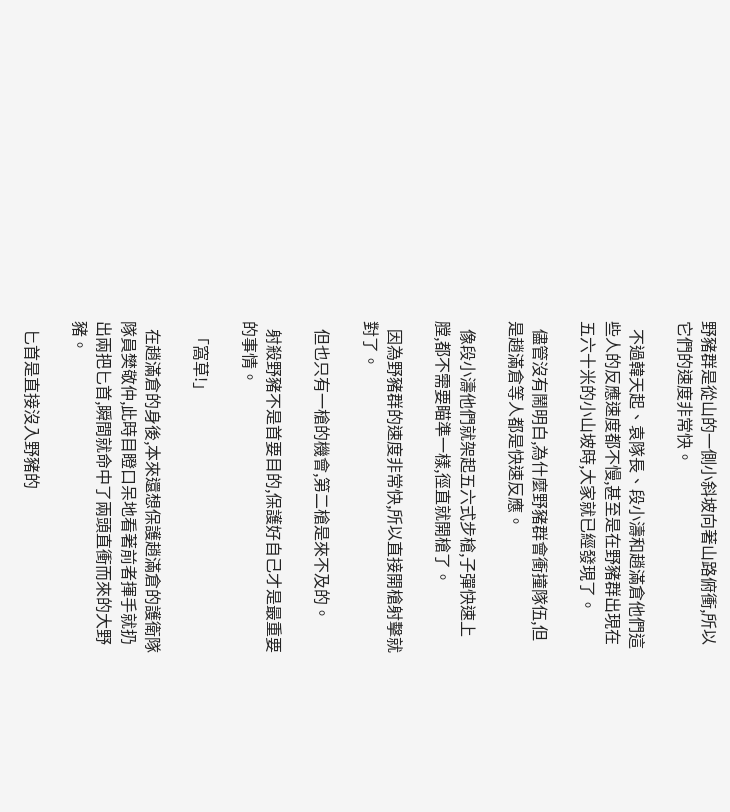野豬群是從山的一側小斜坡向著山路俯衝,所以它們的速度非常快。

  不過韓天起、袁隊長、段小濤和趙滿倉他們這些人的反應速度都不慢,甚至是在野豬群出現在五六十米的小山坡時,大家就已經發現了。

  儘管沒有鬧明白,為什麼野豬群會衝撞隊伍,但是趙滿倉等人都是快速反應。

  像段小濤他們就架起五六式步槍,子彈快速上膛,都不需要瞄準一樣,徑直就開槍了。

  因為野豬群的速度非常快,所以直接開槍射擊就對了。

  但也只有一槍的機會,第二槍是來不及的。

  射殺野豬不是首要目的,保護好自己才是最重要的事情。

  「窩草!」

  在趙滿倉的身後,本來還想保護趙滿倉的護衛隊隊員樊敬仲,此時目瞪口呆地看著前者揮手就扔出兩把匕首,瞬間就命中了兩頭直衝而來的大野豬。

  匕首是直接沒入野豬的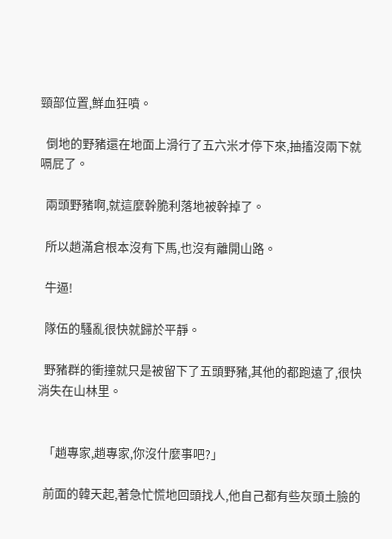頸部位置,鮮血狂噴。

  倒地的野豬還在地面上滑行了五六米才停下來,抽搐沒兩下就嗝屁了。

  兩頭野豬啊,就這麼幹脆利落地被幹掉了。

  所以趙滿倉根本沒有下馬,也沒有離開山路。

  牛逼!

  隊伍的騷亂很快就歸於平靜。

  野豬群的衝撞就只是被留下了五頭野豬,其他的都跑遠了,很快消失在山林里。


  「趙專家,趙專家,你沒什麼事吧?」

  前面的韓天起,著急忙慌地回頭找人,他自己都有些灰頭土臉的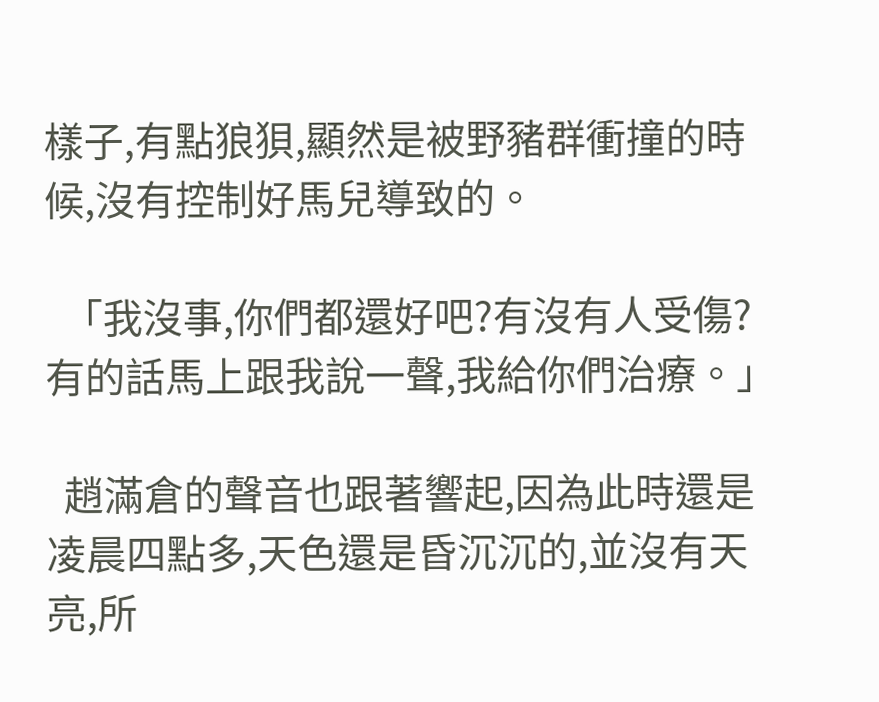樣子,有點狼狽,顯然是被野豬群衝撞的時候,沒有控制好馬兒導致的。

  「我沒事,你們都還好吧?有沒有人受傷?有的話馬上跟我說一聲,我給你們治療。」

  趙滿倉的聲音也跟著響起,因為此時還是凌晨四點多,天色還是昏沉沉的,並沒有天亮,所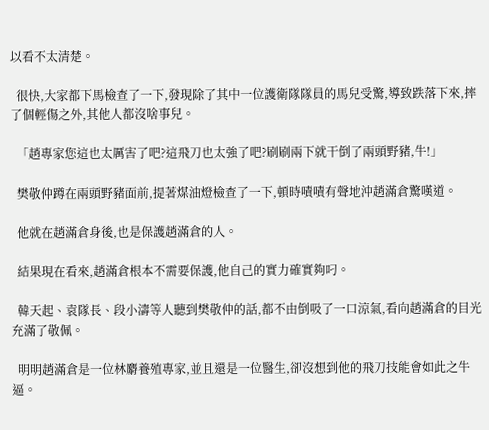以看不太清楚。

  很快,大家都下馬檢查了一下,發現除了其中一位護衛隊隊員的馬兒受驚,導致跌落下來,摔了個輕傷之外,其他人都沒啥事兒。

  「趙專家您這也太厲害了吧?這飛刀也太強了吧?刷刷兩下就干倒了兩頭野豬,牛!」

  樊敬仲蹲在兩頭野豬面前,提著煤油燈檢查了一下,頓時嘖嘖有聲地沖趙滿倉驚嘆道。

  他就在趙滿倉身後,也是保護趙滿倉的人。

  結果現在看來,趙滿倉根本不需要保護,他自己的實力確實夠叼。

  韓天起、袁隊長、段小濤等人聽到樊敬仲的話,都不由倒吸了一口涼氣,看向趙滿倉的目光充滿了敬佩。

  明明趙滿倉是一位林麝養殖專家,並且還是一位醫生,卻沒想到他的飛刀技能會如此之牛逼。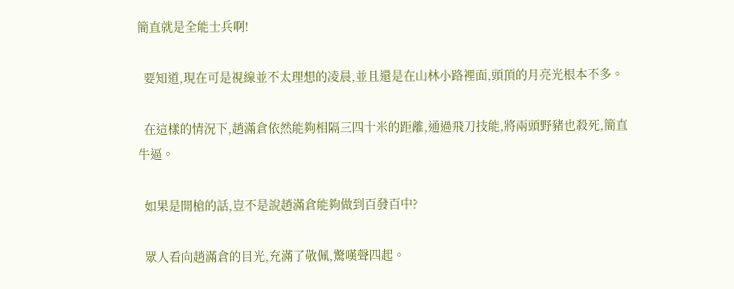簡直就是全能士兵啊!

  要知道,現在可是視線並不太理想的凌晨,並且還是在山林小路裡面,頭頂的月亮光根本不多。

  在這樣的情況下,趙滿倉依然能夠相隔三四十米的距離,通過飛刀技能,將兩頭野豬也殺死,簡直牛逼。

  如果是開槍的話,豈不是說趙滿倉能夠做到百發百中?

  眾人看向趙滿倉的目光,充滿了敬佩,驚嘆聲四起。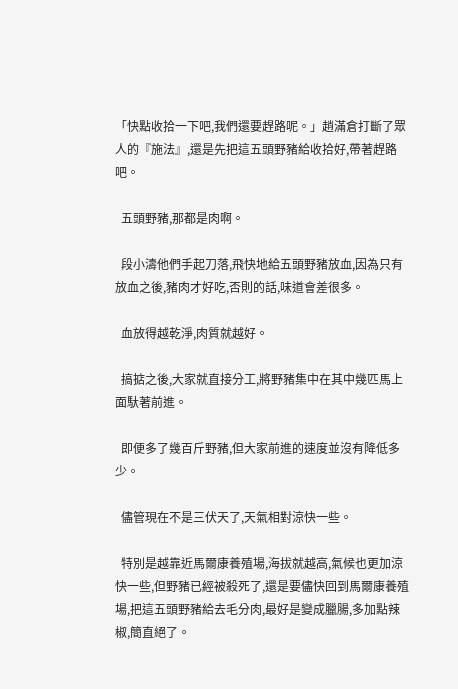「快點收拾一下吧,我們還要趕路呢。」趙滿倉打斷了眾人的『施法』,還是先把這五頭野豬給收拾好,帶著趕路吧。

  五頭野豬,那都是肉啊。

  段小濤他們手起刀落,飛快地給五頭野豬放血,因為只有放血之後,豬肉才好吃,否則的話,味道會差很多。

  血放得越乾淨,肉質就越好。

  搞掂之後,大家就直接分工,將野豬集中在其中幾匹馬上面馱著前進。

  即便多了幾百斤野豬,但大家前進的速度並沒有降低多少。

  儘管現在不是三伏天了,天氣相對涼快一些。

  特別是越靠近馬爾康養殖場,海拔就越高,氣候也更加涼快一些,但野豬已經被殺死了,還是要儘快回到馬爾康養殖場,把這五頭野豬給去毛分肉,最好是變成臘腸,多加點辣椒,簡直絕了。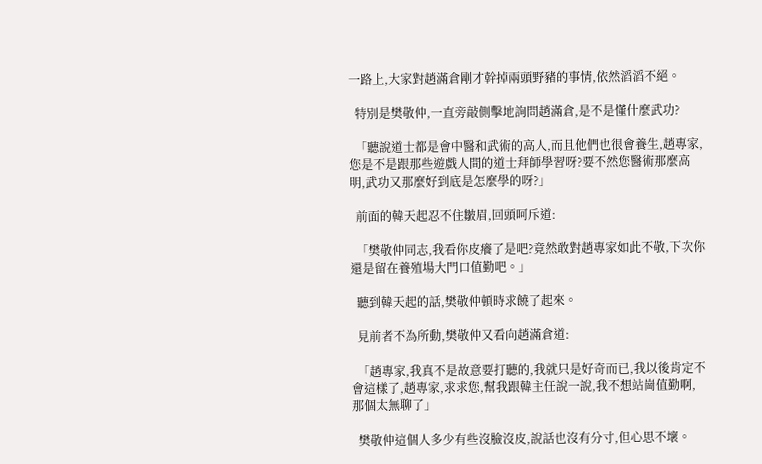一路上,大家對趙滿倉剛才幹掉兩頭野豬的事情,依然滔滔不絕。

  特別是樊敬仲,一直旁敲側擊地詢問趙滿倉,是不是懂什麼武功?

  「聽說道士都是會中醫和武術的高人,而且他們也很會養生,趙專家,您是不是跟那些遊戲人間的道士拜師學習呀?要不然您醫術那麼高明,武功又那麼好到底是怎麼學的呀?」

  前面的韓天起忍不住皺眉,回頭呵斥道:

  「樊敬仲同志,我看你皮癢了是吧?竟然敢對趙專家如此不敬,下次你還是留在養殖場大門口值勤吧。」

  聽到韓天起的話,樊敬仲頓時求饒了起來。

  見前者不為所動,樊敬仲又看向趙滿倉道:

  「趙專家,我真不是故意要打聽的,我就只是好奇而已,我以後肯定不會這樣了,趙專家,求求您,幫我跟韓主任說一說,我不想站崗值勤啊,那個太無聊了」

  樊敬仲這個人多少有些沒臉沒皮,說話也沒有分寸,但心思不壞。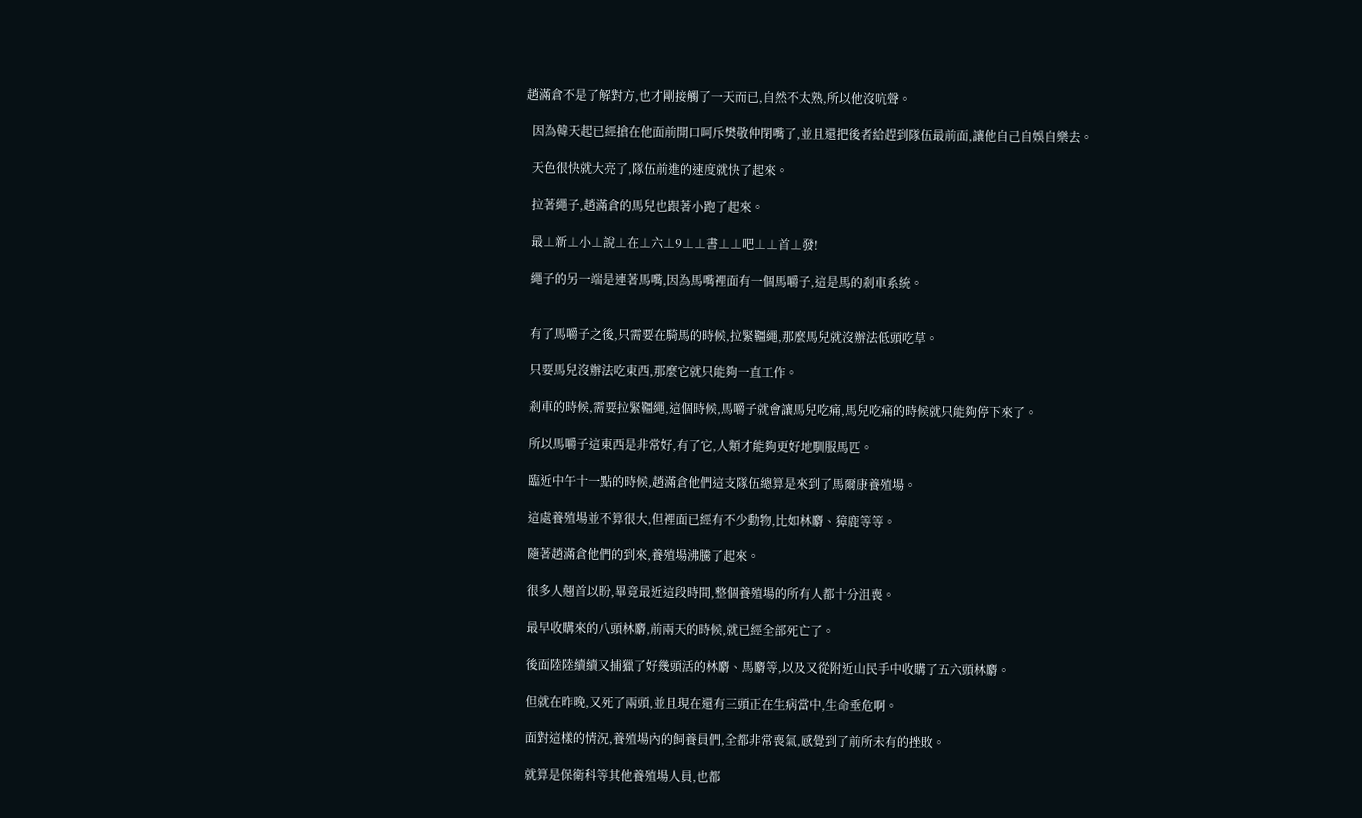趙滿倉不是了解對方,也才剛接觸了一天而已,自然不太熟,所以他沒吭聲。

  因為韓天起已經搶在他面前開口呵斥樊敬仲閉嘴了,並且還把後者給趕到隊伍最前面,讓他自己自娛自樂去。

  天色很快就大亮了,隊伍前進的速度就快了起來。

  拉著繩子,趙滿倉的馬兒也跟著小跑了起來。

  最⊥新⊥小⊥說⊥在⊥六⊥9⊥⊥書⊥⊥吧⊥⊥首⊥發!

  繩子的另一端是連著馬嘴,因為馬嘴裡面有一個馬嚼子,這是馬的剎車系統。


  有了馬嚼子之後,只需要在騎馬的時候,拉緊韁繩,那麼馬兒就沒辦法低頭吃草。

  只要馬兒沒辦法吃東西,那麼它就只能夠一直工作。

  剎車的時候,需要拉緊韁繩,這個時候,馬嚼子就會讓馬兒吃痛,馬兒吃痛的時候就只能夠停下來了。

  所以馬嚼子這東西是非常好,有了它,人類才能夠更好地馴服馬匹。

  臨近中午十一點的時候,趙滿倉他們這支隊伍總算是來到了馬爾康養殖場。

  這處養殖場並不算很大,但裡面已經有不少動物,比如林麝、獐鹿等等。

  隨著趙滿倉他們的到來,養殖場沸騰了起來。

  很多人翹首以盼,畢竟最近這段時間,整個養殖場的所有人都十分沮喪。

  最早收購來的八頭林麝,前兩天的時候,就已經全部死亡了。

  後面陸陸續續又捕獵了好幾頭活的林麝、馬麝等,以及又從附近山民手中收購了五六頭林麝。

  但就在昨晚,又死了兩頭,並且現在還有三頭正在生病當中,生命垂危啊。

  面對這樣的情況,養殖場內的飼養員們,全都非常喪氣,感覺到了前所未有的挫敗。

  就算是保衛科等其他養殖場人員,也都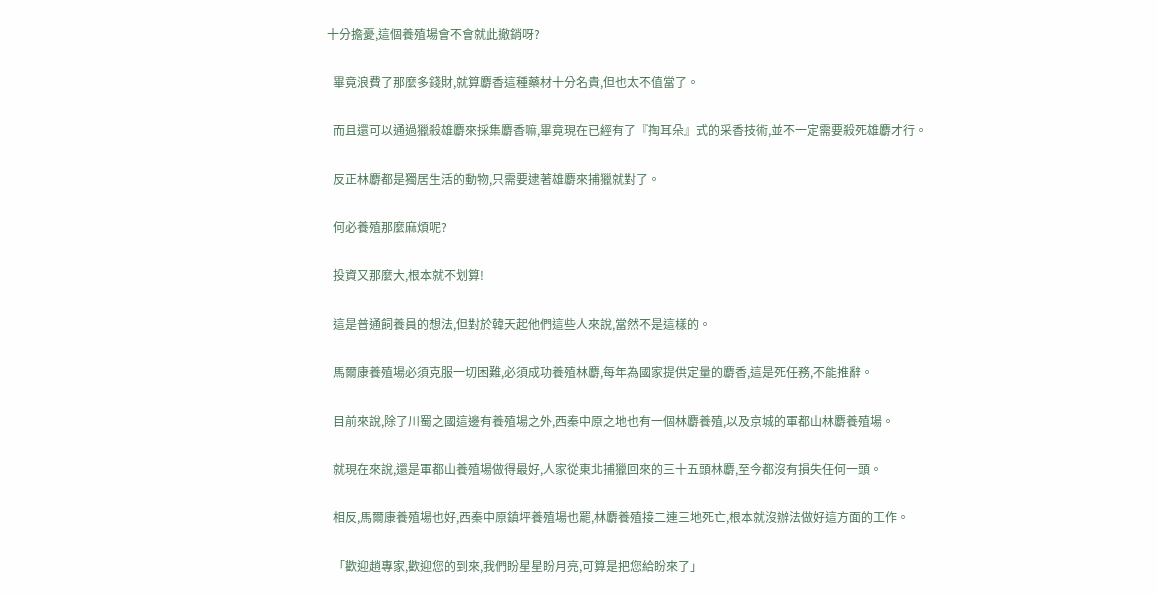十分擔憂,這個養殖場會不會就此撤銷呀?

  畢竟浪費了那麼多錢財,就算麝香這種藥材十分名貴,但也太不值當了。

  而且還可以通過獵殺雄麝來採集麝香嘛,畢竟現在已經有了『掏耳朵』式的采香技術,並不一定需要殺死雄麝才行。

  反正林麝都是獨居生活的動物,只需要逮著雄麝來捕獵就對了。

  何必養殖那麼麻煩呢?

  投資又那麼大,根本就不划算!

  這是普通飼養員的想法,但對於韓天起他們這些人來說,當然不是這樣的。

  馬爾康養殖場必須克服一切困難,必須成功養殖林麝,每年為國家提供定量的麝香,這是死任務,不能推辭。

  目前來說,除了川蜀之國這邊有養殖場之外,西秦中原之地也有一個林麝養殖,以及京城的軍都山林麝養殖場。

  就現在來說,還是軍都山養殖場做得最好,人家從東北捕獵回來的三十五頭林麝,至今都沒有損失任何一頭。

  相反,馬爾康養殖場也好,西秦中原鎮坪養殖場也罷,林麝養殖接二連三地死亡,根本就沒辦法做好這方面的工作。

  「歡迎趙專家,歡迎您的到來,我們盼星星盼月亮,可算是把您給盼來了」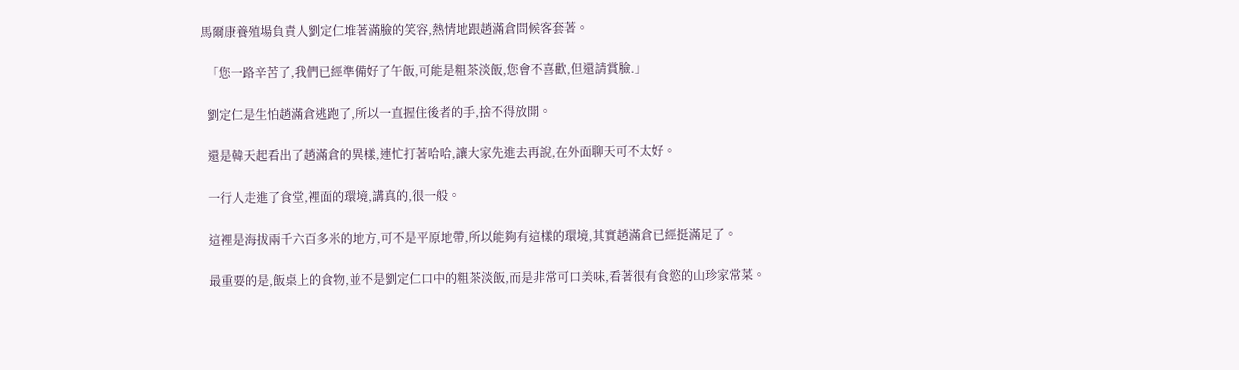馬爾康養殖場負責人劉定仁堆著滿臉的笑容,熱情地跟趙滿倉問候客套著。

  「您一路辛苦了,我們已經準備好了午飯,可能是粗茶淡飯,您會不喜歡,但還請賞臉.」

  劉定仁是生怕趙滿倉逃跑了,所以一直握住後者的手,捨不得放開。

  還是韓天起看出了趙滿倉的異樣,連忙打著哈哈,讓大家先進去再說,在外面聊天可不太好。

  一行人走進了食堂,裡面的環境,講真的,很一般。

  這裡是海拔兩千六百多米的地方,可不是平原地帶,所以能夠有這樣的環境,其實趙滿倉已經挺滿足了。

  最重要的是,飯桌上的食物,並不是劉定仁口中的粗茶淡飯,而是非常可口美味,看著很有食慾的山珍家常菜。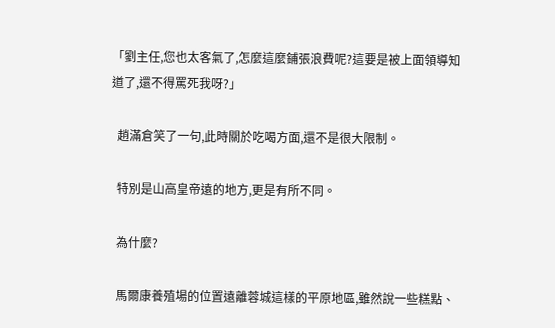「劉主任,您也太客氣了,怎麼這麼鋪張浪費呢?這要是被上面領導知道了,還不得罵死我呀?」

  趙滿倉笑了一句,此時關於吃喝方面,還不是很大限制。

  特別是山高皇帝遠的地方,更是有所不同。

  為什麼?

  馬爾康養殖場的位置遠離蓉城這樣的平原地區,雖然說一些糕點、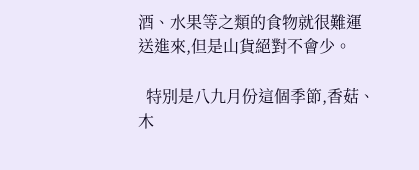酒、水果等之類的食物就很難運送進來,但是山貨絕對不會少。

  特別是八九月份這個季節,香菇、木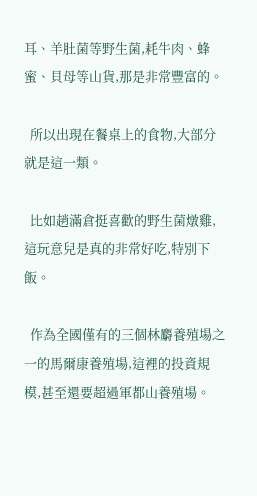耳、羊肚菌等野生菌,耗牛肉、蜂蜜、貝母等山貨,那是非常豐富的。

  所以出現在餐桌上的食物,大部分就是這一類。

  比如趙滿倉挺喜歡的野生菌燉雞,這玩意兒是真的非常好吃,特別下飯。

  作為全國僅有的三個林麝養殖場之一的馬爾康養殖場,這裡的投資規模,甚至還要超過軍都山養殖場。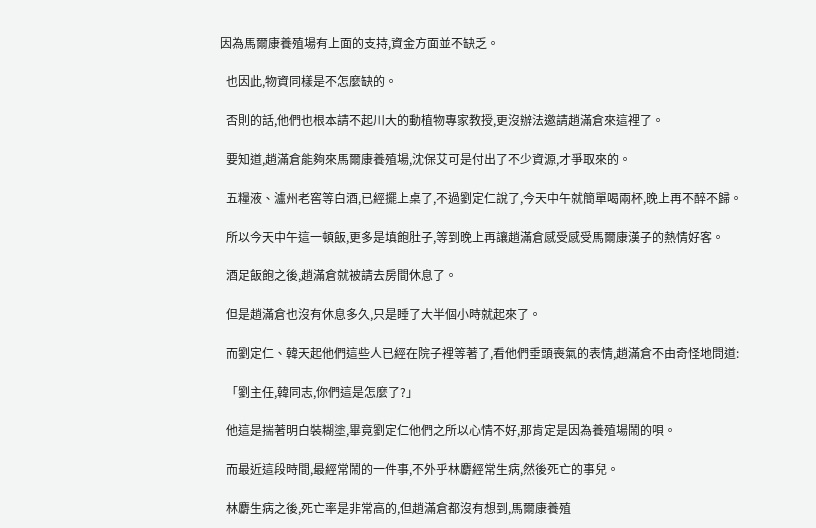因為馬爾康養殖場有上面的支持,資金方面並不缺乏。

  也因此,物資同樣是不怎麼缺的。

  否則的話,他們也根本請不起川大的動植物專家教授,更沒辦法邀請趙滿倉來這裡了。

  要知道,趙滿倉能夠來馬爾康養殖場,沈保艾可是付出了不少資源,才爭取來的。

  五糧液、瀘州老窖等白酒,已經擺上桌了,不過劉定仁說了,今天中午就簡單喝兩杯,晚上再不醉不歸。

  所以今天中午這一頓飯,更多是填飽肚子,等到晚上再讓趙滿倉感受感受馬爾康漢子的熱情好客。

  酒足飯飽之後,趙滿倉就被請去房間休息了。

  但是趙滿倉也沒有休息多久,只是睡了大半個小時就起來了。

  而劉定仁、韓天起他們這些人已經在院子裡等著了,看他們垂頭喪氣的表情,趙滿倉不由奇怪地問道:

  「劉主任,韓同志,你們這是怎麼了?」

  他這是揣著明白裝糊塗,畢竟劉定仁他們之所以心情不好,那肯定是因為養殖場鬧的唄。

  而最近這段時間,最經常鬧的一件事,不外乎林麝經常生病,然後死亡的事兒。

  林麝生病之後,死亡率是非常高的,但趙滿倉都沒有想到,馬爾康養殖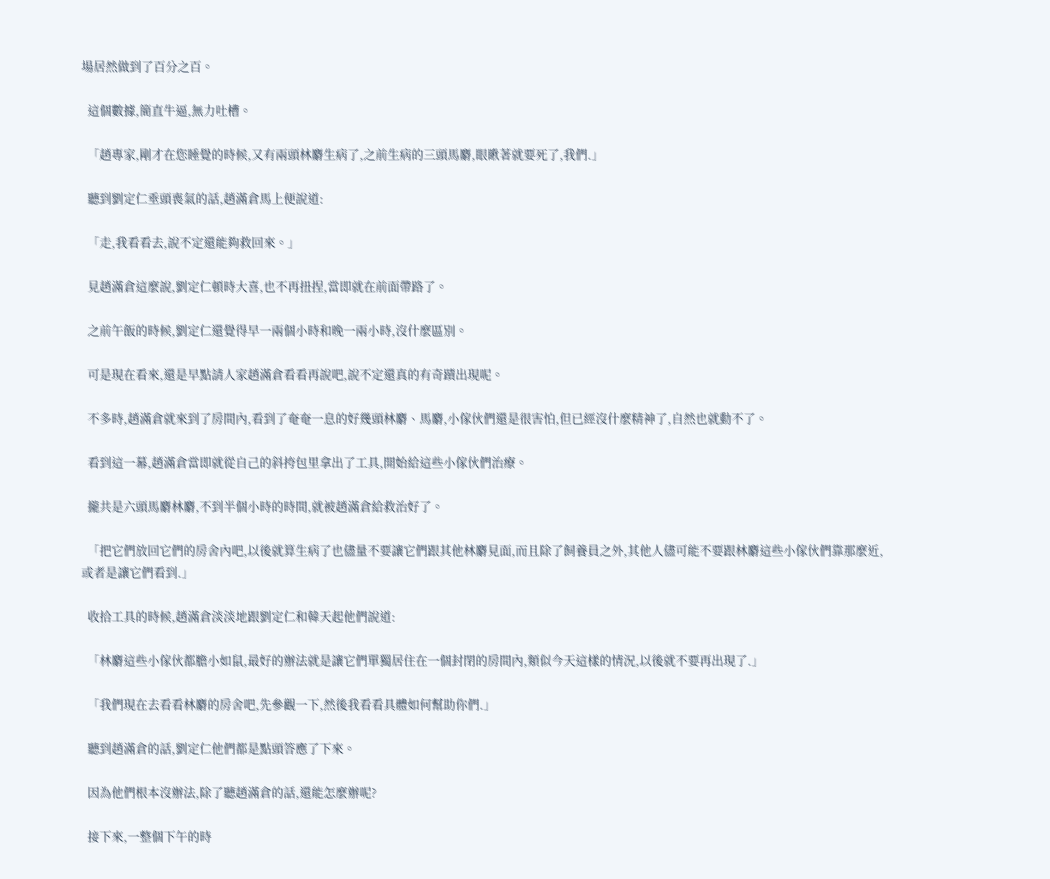場居然做到了百分之百。

  這個數據,簡直牛逼,無力吐槽。

  「趙專家,剛才在您睡覺的時候,又有兩頭林麝生病了,之前生病的三頭馬麝,眼瞅著就要死了,我們.」

  聽到劉定仁垂頭喪氣的話,趙滿倉馬上便說道:

  「走,我看看去,說不定還能夠救回來。」

  見趙滿倉這麼說,劉定仁頓時大喜,也不再扭捏,當即就在前面帶路了。

  之前午飯的時候,劉定仁還覺得早一兩個小時和晚一兩小時,沒什麼區別。

  可是現在看來,還是早點請人家趙滿倉看看再說吧,說不定還真的有奇蹟出現呢。

  不多時,趙滿倉就來到了房間內,看到了奄奄一息的好幾頭林麝、馬麝,小傢伙們還是很害怕,但已經沒什麼精神了,自然也就動不了。

  看到這一幕,趙滿倉當即就從自己的斜挎包里拿出了工具,開始給這些小傢伙們治療。

  攏共是六頭馬麝林麝,不到半個小時的時間,就被趙滿倉給救治好了。

  「把它們放回它們的房舍內吧,以後就算生病了也儘量不要讓它們跟其他林麝見面,而且除了飼養員之外,其他人儘可能不要跟林麝這些小傢伙們靠那麼近,或者是讓它們看到.」

  收拾工具的時候,趙滿倉淡淡地跟劉定仁和韓天起他們說道:

  「林麝這些小傢伙都膽小如鼠,最好的辦法就是讓它們單獨居住在一個封閉的房間內,類似今天這樣的情況,以後就不要再出現了.」

  「我們現在去看看林麝的房舍吧,先參觀一下,然後我看看具體如何幫助你們.」

  聽到趙滿倉的話,劉定仁他們都是點頭答應了下來。

  因為他們根本沒辦法,除了聽趙滿倉的話,還能怎麼辦呢?

  接下來,一整個下午的時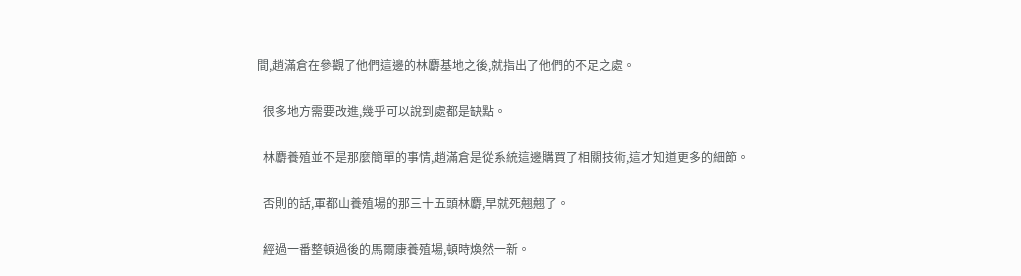間,趙滿倉在參觀了他們這邊的林麝基地之後,就指出了他們的不足之處。

  很多地方需要改進,幾乎可以說到處都是缺點。

  林麝養殖並不是那麼簡單的事情,趙滿倉是從系統這邊購買了相關技術,這才知道更多的細節。

  否則的話,軍都山養殖場的那三十五頭林麝,早就死翹翹了。

  經過一番整頓過後的馬爾康養殖場,頓時煥然一新。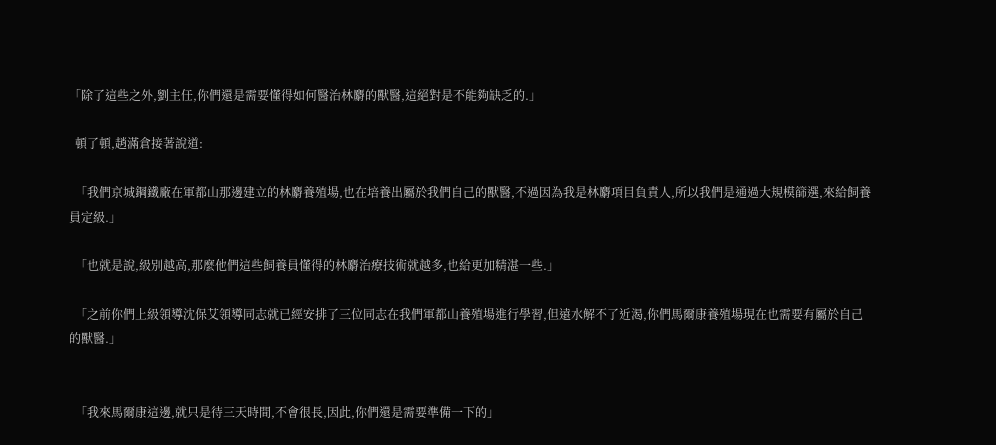「除了這些之外,劉主任,你們還是需要懂得如何醫治林麝的獸醫,這絕對是不能夠缺乏的.」

  頓了頓,趙滿倉接著說道:

  「我們京城鋼鐵廠在軍都山那邊建立的林麝養殖場,也在培養出屬於我們自己的獸醫,不過因為我是林麝項目負責人,所以我們是通過大規模篩選,來給飼養員定級.」

  「也就是說,級別越高,那麼他們這些飼養員懂得的林麝治療技術就越多,也給更加精湛一些.」

  「之前你們上級領導沈保艾領導同志就已經安排了三位同志在我們軍都山養殖場進行學習,但遠水解不了近渴,你們馬爾康養殖場現在也需要有屬於自己的獸醫.」


  「我來馬爾康這邊,就只是待三天時間,不會很長,因此,你們還是需要準備一下的」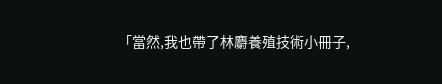「當然,我也帶了林麝養殖技術小冊子,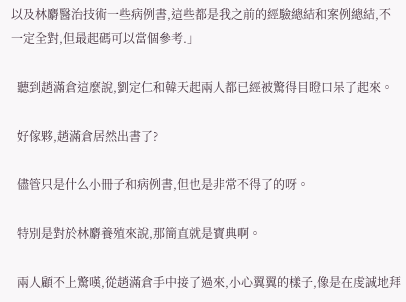以及林麝醫治技術一些病例書,這些都是我之前的經驗總結和案例總結,不一定全對,但最起碼可以當個參考.」

  聽到趙滿倉這麼說,劉定仁和韓天起兩人都已經被驚得目瞪口呆了起來。

  好傢夥,趙滿倉居然出書了?

  儘管只是什么小冊子和病例書,但也是非常不得了的呀。

  特別是對於林麝養殖來說,那簡直就是寶典啊。

  兩人顧不上驚嘆,從趙滿倉手中接了過來,小心翼翼的樣子,像是在虔誠地拜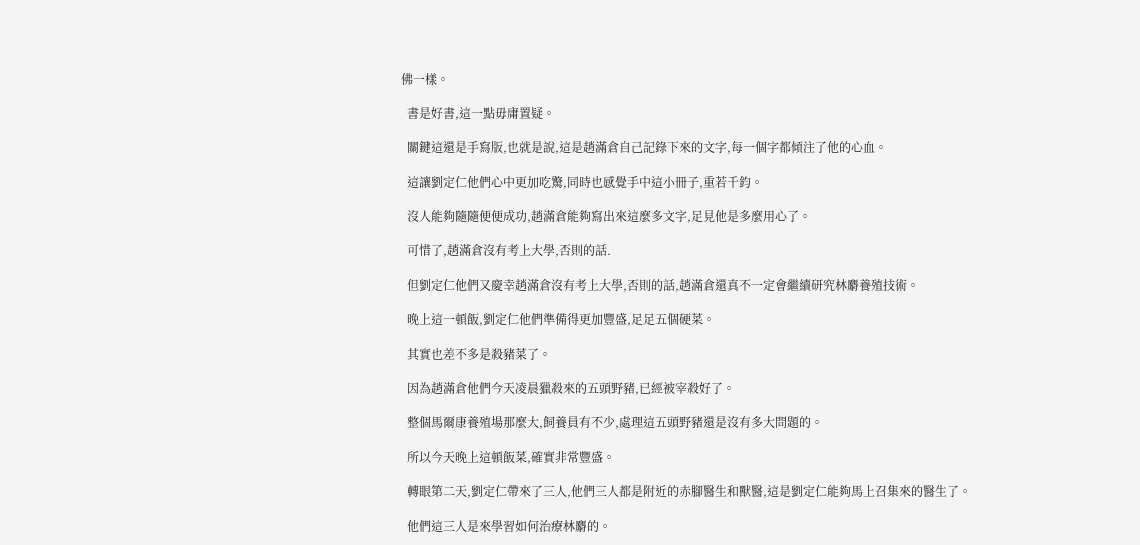佛一樣。

  書是好書,這一點毋庸置疑。

  關鍵這還是手寫版,也就是說,這是趙滿倉自己記錄下來的文字,每一個字都傾注了他的心血。

  這讓劉定仁他們心中更加吃驚,同時也感覺手中這小冊子,重若千鈞。

  沒人能夠隨隨便便成功,趙滿倉能夠寫出來這麼多文字,足見他是多麼用心了。

  可惜了,趙滿倉沒有考上大學,否則的話.

  但劉定仁他們又慶幸趙滿倉沒有考上大學,否則的話,趙滿倉還真不一定會繼續研究林麝養殖技術。

  晚上這一頓飯,劉定仁他們準備得更加豐盛,足足五個硬菜。

  其實也差不多是殺豬菜了。

  因為趙滿倉他們今天凌晨獵殺來的五頭野豬,已經被宰殺好了。

  整個馬爾康養殖場那麼大,飼養員有不少,處理這五頭野豬還是沒有多大問題的。

  所以今天晚上這頓飯菜,確實非常豐盛。

  轉眼第二天,劉定仁帶來了三人,他們三人都是附近的赤腳醫生和獸醫,這是劉定仁能夠馬上召集來的醫生了。

  他們這三人是來學習如何治療林麝的。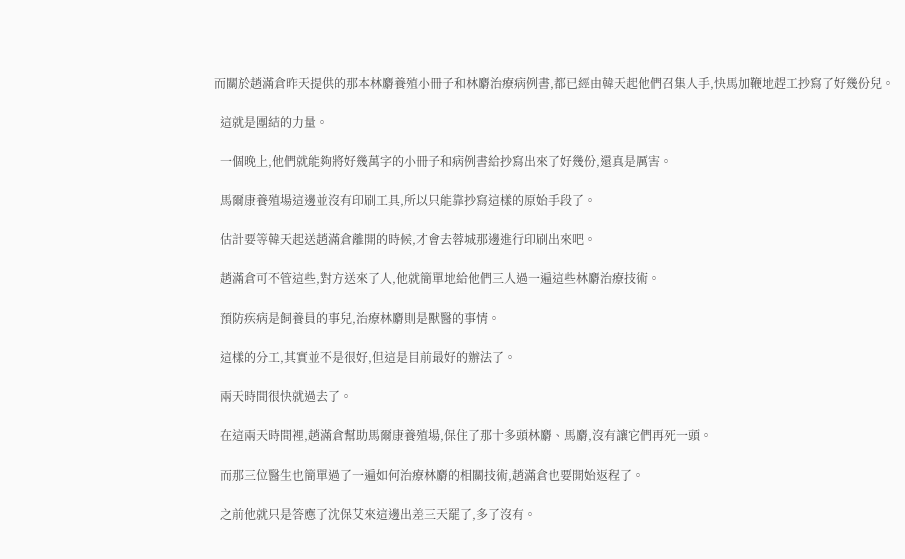而關於趙滿倉昨天提供的那本林麝養殖小冊子和林麝治療病例書,都已經由韓天起他們召集人手,快馬加鞭地趕工抄寫了好幾份兒。

  這就是團結的力量。

  一個晚上,他們就能夠將好幾萬字的小冊子和病例書給抄寫出來了好幾份,還真是厲害。

  馬爾康養殖場這邊並沒有印刷工具,所以只能靠抄寫這樣的原始手段了。

  估計要等韓天起送趙滿倉離開的時候,才會去蓉城那邊進行印刷出來吧。

  趙滿倉可不管這些,對方送來了人,他就簡單地給他們三人過一遍這些林麝治療技術。

  預防疾病是飼養員的事兒,治療林麝則是獸醫的事情。

  這樣的分工,其實並不是很好,但這是目前最好的辦法了。

  兩天時間很快就過去了。

  在這兩天時間裡,趙滿倉幫助馬爾康養殖場,保住了那十多頭林麝、馬麝,沒有讓它們再死一頭。

  而那三位醫生也簡單過了一遍如何治療林麝的相關技術,趙滿倉也要開始返程了。

  之前他就只是答應了沈保艾來這邊出差三天罷了,多了沒有。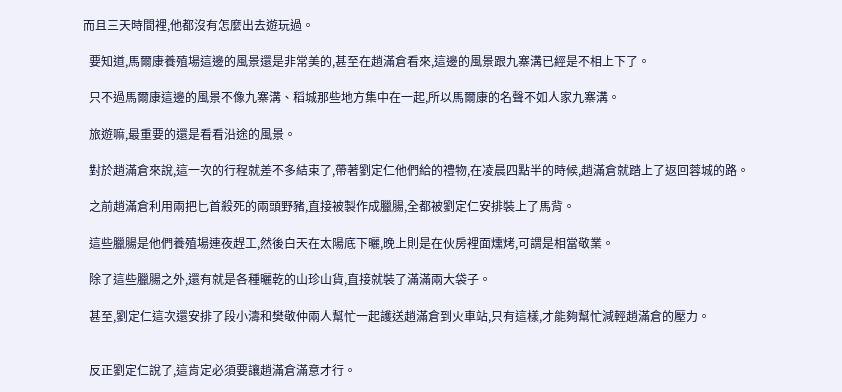而且三天時間裡,他都沒有怎麼出去遊玩過。

  要知道,馬爾康養殖場這邊的風景還是非常美的,甚至在趙滿倉看來,這邊的風景跟九寨溝已經是不相上下了。

  只不過馬爾康這邊的風景不像九寨溝、稻城那些地方集中在一起,所以馬爾康的名聲不如人家九寨溝。

  旅遊嘛,最重要的還是看看沿途的風景。

  對於趙滿倉來說,這一次的行程就差不多結束了,帶著劉定仁他們給的禮物,在凌晨四點半的時候,趙滿倉就踏上了返回蓉城的路。

  之前趙滿倉利用兩把匕首殺死的兩頭野豬,直接被製作成臘腸,全都被劉定仁安排裝上了馬背。

  這些臘腸是他們養殖場連夜趕工,然後白天在太陽底下曬,晚上則是在伙房裡面燻烤,可謂是相當敬業。

  除了這些臘腸之外,還有就是各種曬乾的山珍山貨,直接就裝了滿滿兩大袋子。

  甚至,劉定仁這次還安排了段小濤和樊敬仲兩人幫忙一起護送趙滿倉到火車站,只有這樣,才能夠幫忙減輕趙滿倉的壓力。


  反正劉定仁說了,這肯定必須要讓趙滿倉滿意才行。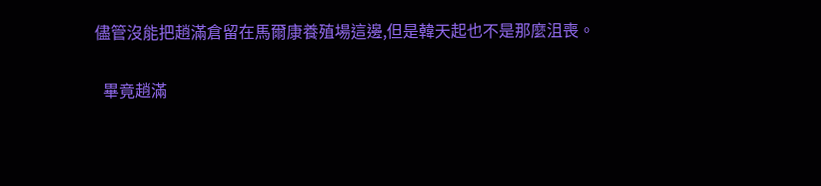儘管沒能把趙滿倉留在馬爾康養殖場這邊,但是韓天起也不是那麼沮喪。

  畢竟趙滿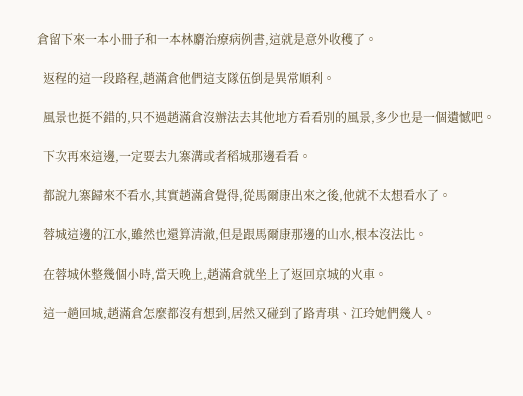倉留下來一本小冊子和一本林麝治療病例書,這就是意外收穫了。

  返程的這一段路程,趙滿倉他們這支隊伍倒是異常順利。

  風景也挺不錯的,只不過趙滿倉沒辦法去其他地方看看別的風景,多少也是一個遺憾吧。

  下次再來這邊,一定要去九寨溝或者稻城那邊看看。

  都說九寨歸來不看水,其實趙滿倉覺得,從馬爾康出來之後,他就不太想看水了。

  蓉城這邊的江水,雖然也還算清澈,但是跟馬爾康那邊的山水,根本沒法比。

  在蓉城休整幾個小時,當天晚上,趙滿倉就坐上了返回京城的火車。

  這一趟回城,趙滿倉怎麼都沒有想到,居然又碰到了路青琪、江玲她們幾人。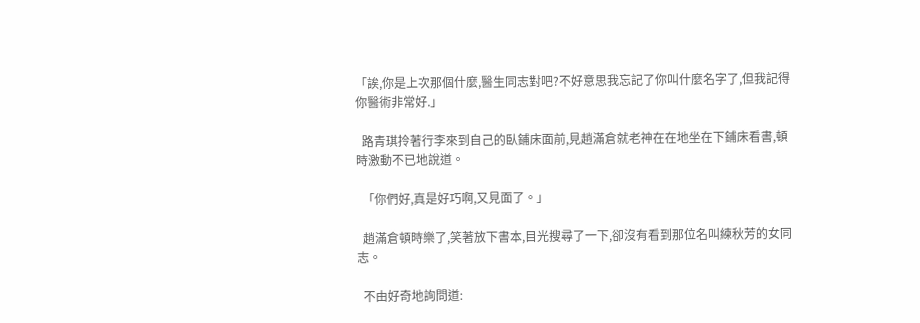「誒,你是上次那個什麼,醫生同志對吧?不好意思我忘記了你叫什麼名字了,但我記得你醫術非常好.」

  路青琪拎著行李來到自己的臥鋪床面前,見趙滿倉就老神在在地坐在下鋪床看書,頓時激動不已地說道。

  「你們好,真是好巧啊,又見面了。」

  趙滿倉頓時樂了,笑著放下書本,目光搜尋了一下,卻沒有看到那位名叫練秋芳的女同志。

  不由好奇地詢問道: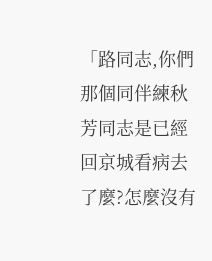「路同志,你們那個同伴練秋芳同志是已經回京城看病去了麼?怎麼沒有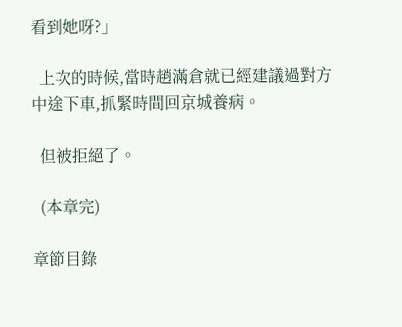看到她呀?」

  上次的時候,當時趙滿倉就已經建議過對方中途下車,抓緊時間回京城養病。

  但被拒絕了。

  (本章完)

章節目錄